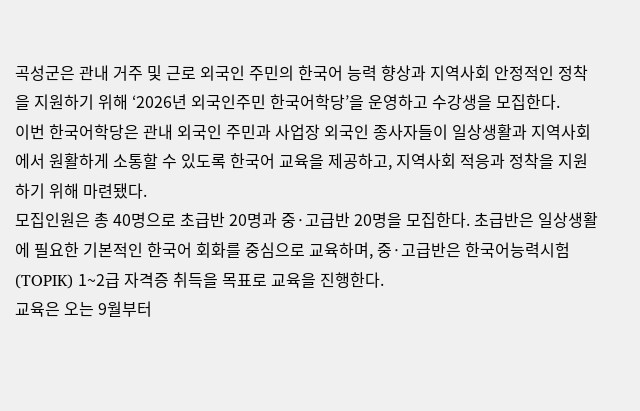곡성군은 관내 거주 및 근로 외국인 주민의 한국어 능력 향상과 지역사회 안정적인 정착을 지원하기 위해 ‘2026년 외국인주민 한국어학당’을 운영하고 수강생을 모집한다.
이번 한국어학당은 관내 외국인 주민과 사업장 외국인 종사자들이 일상생활과 지역사회에서 원활하게 소통할 수 있도록 한국어 교육을 제공하고, 지역사회 적응과 정착을 지원하기 위해 마련됐다.
모집인원은 총 40명으로 초급반 20명과 중·고급반 20명을 모집한다. 초급반은 일상생활에 필요한 기본적인 한국어 회화를 중심으로 교육하며, 중·고급반은 한국어능력시험(TOPIK) 1~2급 자격증 취득을 목표로 교육을 진행한다.
교육은 오는 9월부터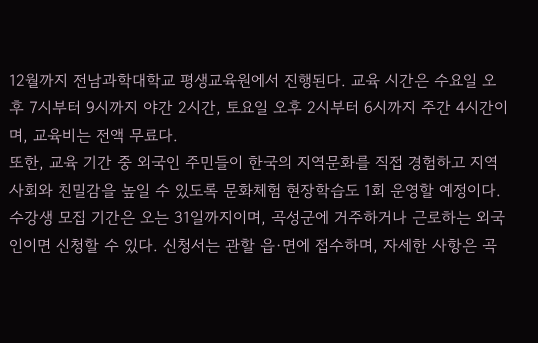12월까지 전남과학대학교 평생교육원에서 진행된다. 교육 시간은 수요일 오후 7시부터 9시까지 야간 2시간, 토요일 오후 2시부터 6시까지 주간 4시간이며, 교육비는 전액 무료다.
또한, 교육 기간 중 외국인 주민들이 한국의 지역문화를 직접 경험하고 지역사회와 친밀감을 높일 수 있도록 문화체험 현장학습도 1회 운영할 예정이다.
수강생 모집 기간은 오는 31일까지이며, 곡성군에 거주하거나 근로하는 외국인이면 신청할 수 있다. 신청서는 관할 읍·면에 접수하며, 자세한 사항은 곡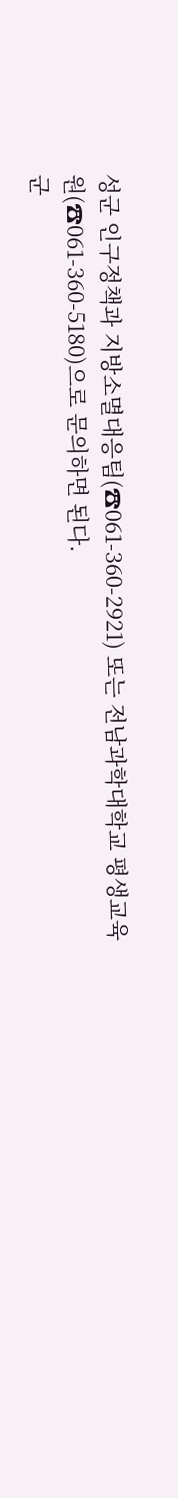성군 인구정책과 지방소멸대응팀(☎061-360-2921) 또는 전남과학대학교 평생교육원(☎061-360-5180)으로 문의하면 된다.
군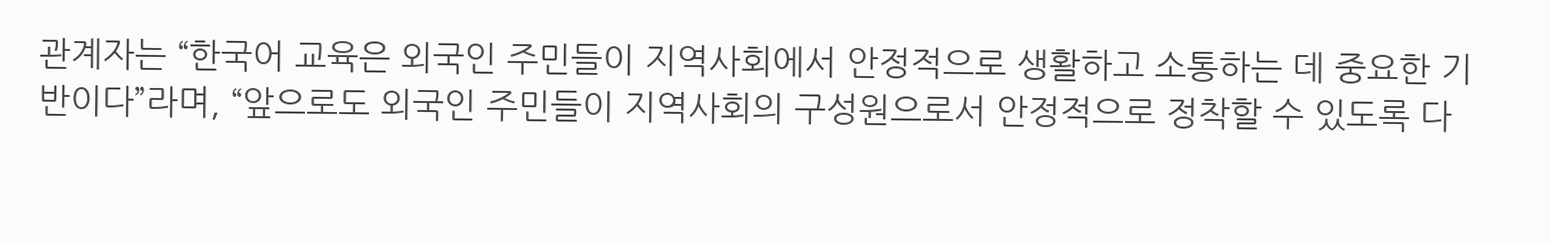관계자는 “한국어 교육은 외국인 주민들이 지역사회에서 안정적으로 생활하고 소통하는 데 중요한 기반이다”라며, “앞으로도 외국인 주민들이 지역사회의 구성원으로서 안정적으로 정착할 수 있도록 다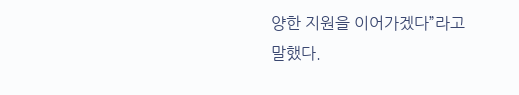양한 지원을 이어가겠다”라고 말했다.